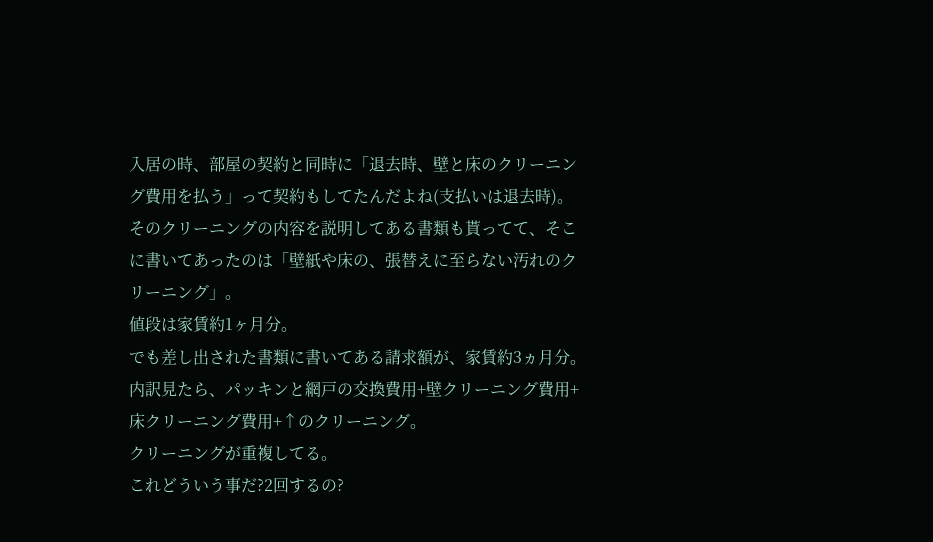入居の時、部屋の契約と同時に「退去時、壁と床のクリーニング費用を払う」って契約もしてたんだよね(支払いは退去時)。
そのクリーニングの内容を説明してある書類も貰ってて、そこに書いてあったのは「壁紙や床の、張替えに至らない汚れのクリーニング」。
値段は家賃約1ヶ月分。
でも差し出された書類に書いてある請求額が、家賃約3ヵ月分。
内訳見たら、パッキンと網戸の交換費用+壁クリーニング費用+床クリーニング費用+↑のクリーニング。
クリーニングが重複してる。
これどういう事だ?2回するの?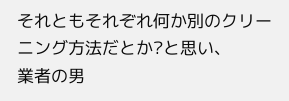それともそれぞれ何か別のクリーニング方法だとか?と思い、
業者の男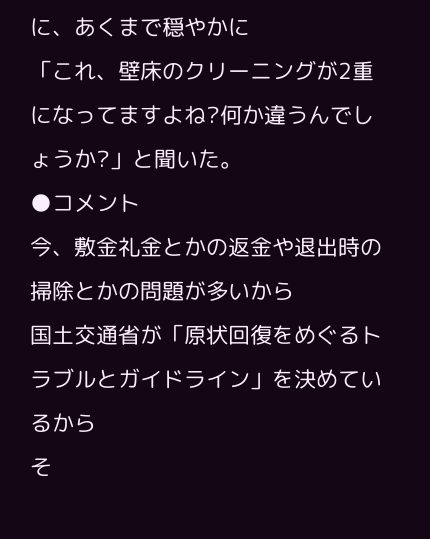に、あくまで穏やかに
「これ、壁床のクリーニングが2重になってますよね?何か違うんでしょうか?」と聞いた。
●コメント
今、敷金礼金とかの返金や退出時の掃除とかの問題が多いから
国土交通省が「原状回復をめぐるトラブルとガイドライン」を決めているから
そ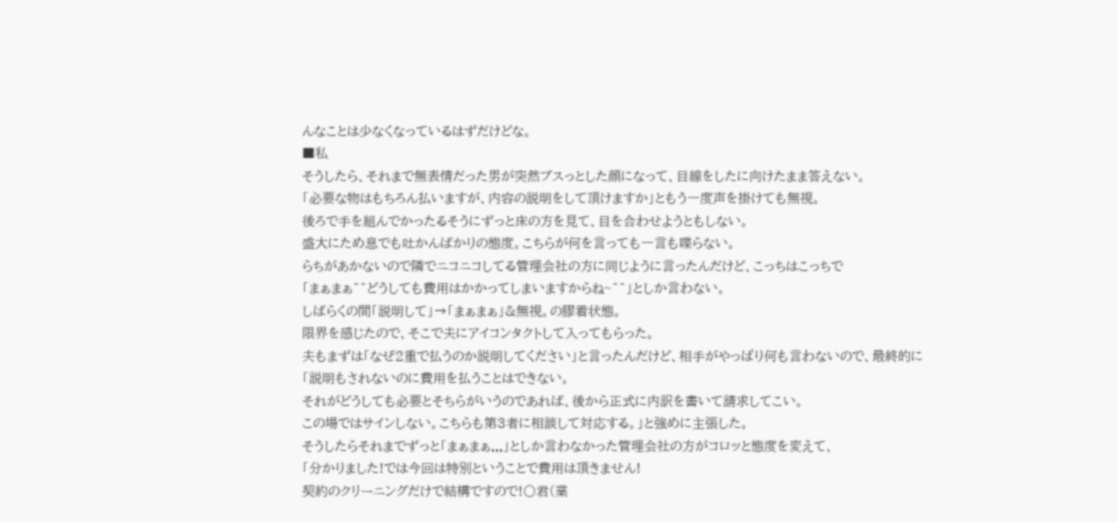んなことは少なくなっているはずだけどな。
■私
そうしたら、それまで無表情だった男が突然ブスっとした顔になって、目線をしたに向けたまま答えない。
「必要な物はもちろん払いますが、内容の説明をして頂けますか」ともう一度声を掛けても無視。
後ろで手を組んでかったるそうにずっと床の方を見て、目を合わせようともしない。
盛大にため息でも吐かんばかりの態度。こちらが何を言っても一言も喋らない。
らちがあかないので隣でニコニコしてる管理会社の方に同じように言ったんだけど、こっちはこっちで
「まぁまぁ^^どうしても費用はかかってしまいますからね~^^」としか言わない。
しばらくの間「説明して」→「まぁまぁ」&無視。の膠着状態。
限界を感じたので、そこで夫にアイコンタクトして入ってもらった。
夫もまずは「なぜ2重で払うのか説明してください」と言ったんだけど、相手がやっぱり何も言わないので、最終的に
「説明もされないのに費用を払うことはできない。
それがどうしても必要とそちらがいうのであれば、後から正式に内訳を書いて請求してこい。
この場ではサインしない。こちらも第3者に相談して対応する。」と強めに主張した。
そうしたらそれまでずっと「まぁまぁ...」としか言わなかった管理会社の方がコロッと態度を変えて、
「分かりました!では今回は特別ということで費用は頂きません!
契約のクリーニングだけで結構ですので!〇君(業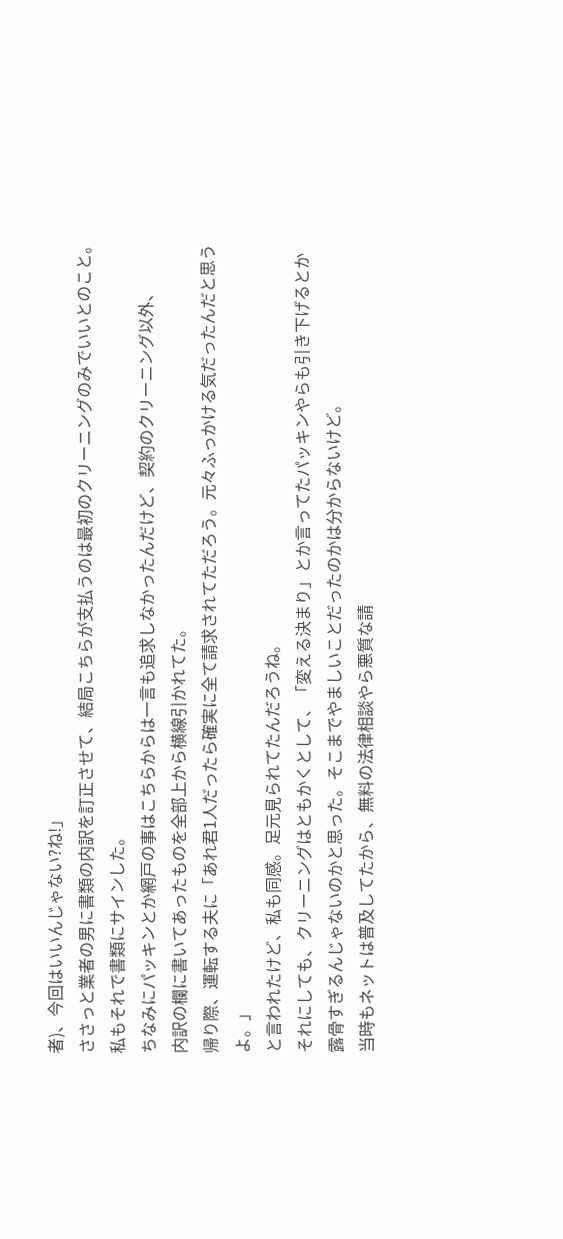者)、今回はいいんじゃない?ね!」
ささっと業者の男に書類の内訳を訂正させて、結局こちらが支払うのは最初のクリーニングのみでいいとのこと。
私もそれで書類にサインした。
ちなみにパッキンとか網戸の事はこちらからは一言も追求しなかったんだけど、契約のクリーニング以外、
内訳の欄に書いてあったものを全部上から横線引かれてた。
帰り際、運転する夫に「あれ君1人だったら確実に全て請求されてただろう。元々ふっかける気だったんだと思うよ。」
と言われたけど、私も同感。足元見られてたんだろうね。
それにしても、クリーニングはともかくとして、「変える決まり」とか言ってたパッキンやらも引き下げるとか
露骨すぎるんじゃないのかと思った。そこまでやましいことだったのかは分からないけど。
当時もネットは普及してたから、無料の法律相談やら悪質な請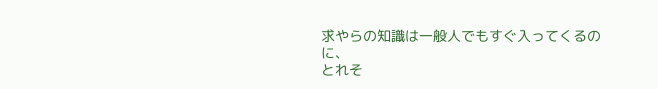求やらの知識は一般人でもすぐ入ってくるのに、
とれそ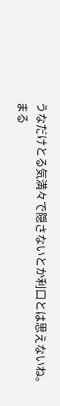うなだけとる気満々で隠さないとか利口とは思えないね。
まる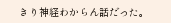きり神経わからん話だった。